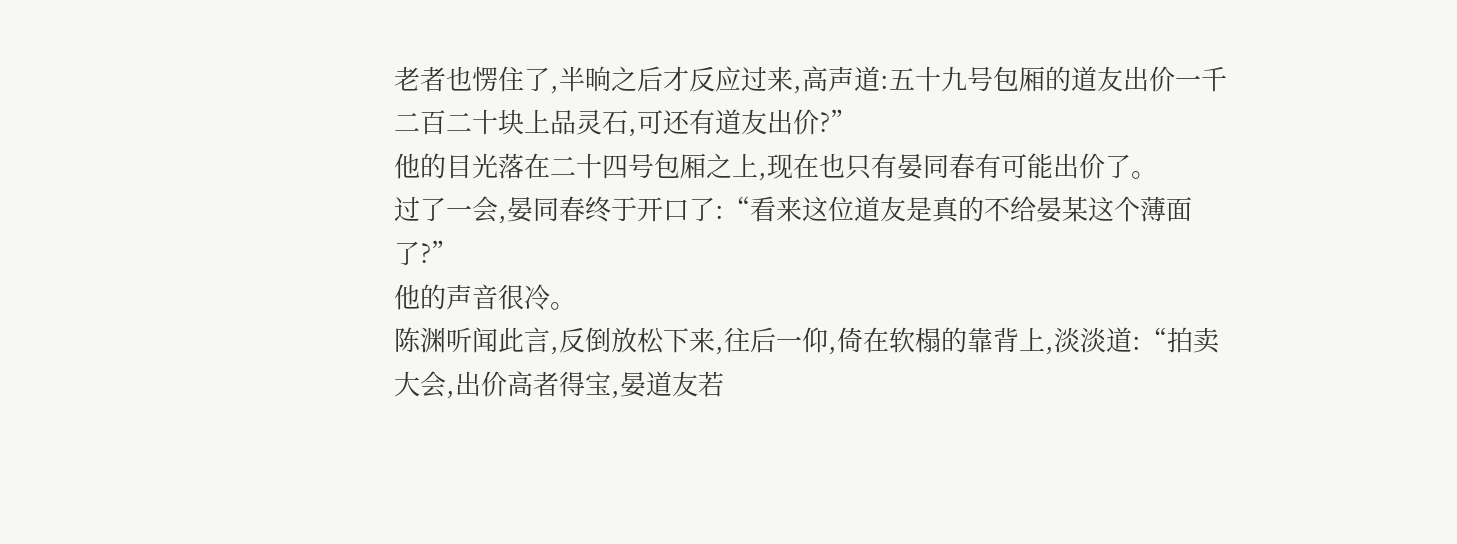老者也愣住了,半晌之后才反应过来,高声道:五十九号包厢的道友出价一千二百二十块上品灵石,可还有道友出价?”
他的目光落在二十四号包厢之上,现在也只有晏同春有可能出价了。
过了一会,晏同春终于开口了:“看来这位道友是真的不给晏某这个薄面了?”
他的声音很冷。
陈渊听闻此言,反倒放松下来,往后一仰,倚在软榻的靠背上,淡淡道:“拍卖大会,出价高者得宝,晏道友若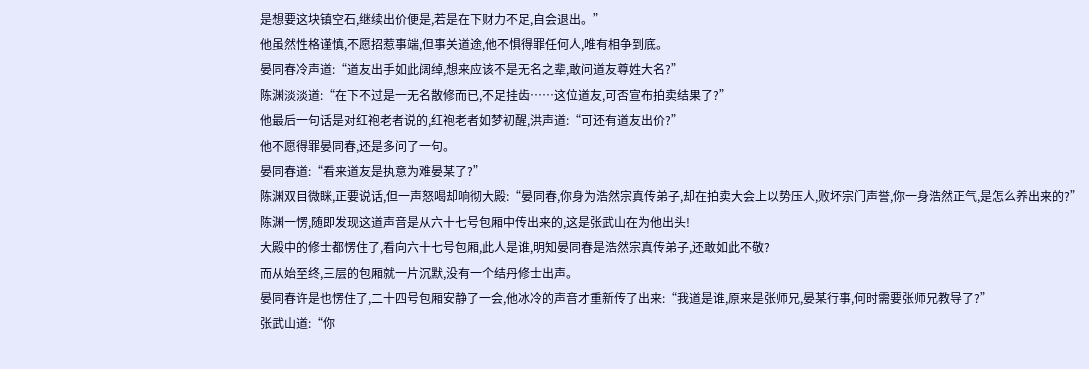是想要这块镇空石,继续出价便是,若是在下财力不足,自会退出。”
他虽然性格谨慎,不愿招惹事端,但事关道途,他不惧得罪任何人,唯有相争到底。
晏同春冷声道:“道友出手如此阔绰,想来应该不是无名之辈,敢问道友尊姓大名?”
陈渊淡淡道:“在下不过是一无名散修而已,不足挂齿……这位道友,可否宣布拍卖结果了?”
他最后一句话是对红袍老者说的,红袍老者如梦初醒,洪声道:“可还有道友出价?”
他不愿得罪晏同春,还是多问了一句。
晏同春道:“看来道友是执意为难晏某了?”
陈渊双目微眯,正要说话,但一声怒喝却响彻大殿:“晏同春,你身为浩然宗真传弟子,却在拍卖大会上以势压人,败坏宗门声誉,你一身浩然正气,是怎么养出来的?”
陈渊一愣,随即发现这道声音是从六十七号包厢中传出来的,这是张武山在为他出头!
大殿中的修士都愣住了,看向六十七号包厢,此人是谁,明知晏同春是浩然宗真传弟子,还敢如此不敬?
而从始至终,三层的包厢就一片沉默,没有一个结丹修士出声。
晏同春许是也愣住了,二十四号包厢安静了一会,他冰冷的声音才重新传了出来:“我道是谁,原来是张师兄,晏某行事,何时需要张师兄教导了?”
张武山道:“你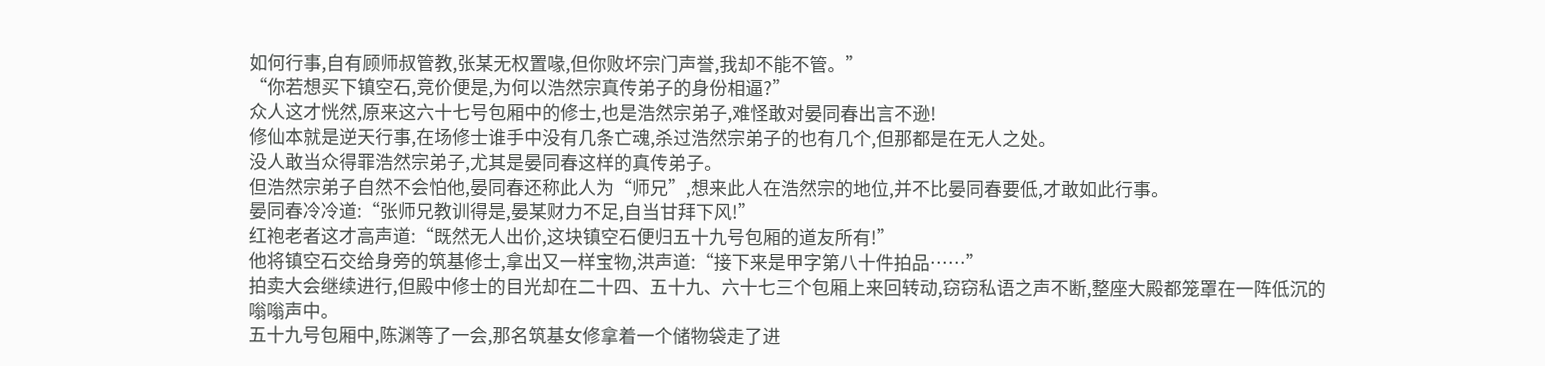如何行事,自有顾师叔管教,张某无权置喙,但你败坏宗门声誉,我却不能不管。”
“你若想买下镇空石,竞价便是,为何以浩然宗真传弟子的身份相逼?”
众人这才恍然,原来这六十七号包厢中的修士,也是浩然宗弟子,难怪敢对晏同春出言不逊!
修仙本就是逆天行事,在场修士谁手中没有几条亡魂,杀过浩然宗弟子的也有几个,但那都是在无人之处。
没人敢当众得罪浩然宗弟子,尤其是晏同春这样的真传弟子。
但浩然宗弟子自然不会怕他,晏同春还称此人为“师兄”,想来此人在浩然宗的地位,并不比晏同春要低,才敢如此行事。
晏同春冷冷道:“张师兄教训得是,晏某财力不足,自当甘拜下风!”
红袍老者这才高声道:“既然无人出价,这块镇空石便归五十九号包厢的道友所有!”
他将镇空石交给身旁的筑基修士,拿出又一样宝物,洪声道:“接下来是甲字第八十件拍品……”
拍卖大会继续进行,但殿中修士的目光却在二十四、五十九、六十七三个包厢上来回转动,窃窃私语之声不断,整座大殿都笼罩在一阵低沉的嗡嗡声中。
五十九号包厢中,陈渊等了一会,那名筑基女修拿着一个储物袋走了进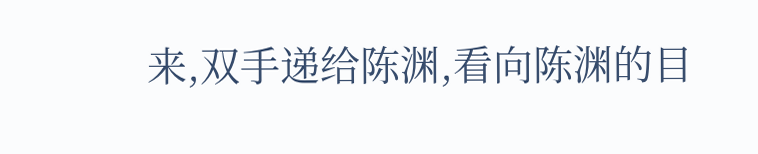来,双手递给陈渊,看向陈渊的目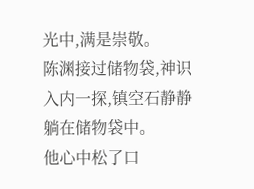光中,满是崇敬。
陈渊接过储物袋,神识入内一探,镇空石静静躺在储物袋中。
他心中松了口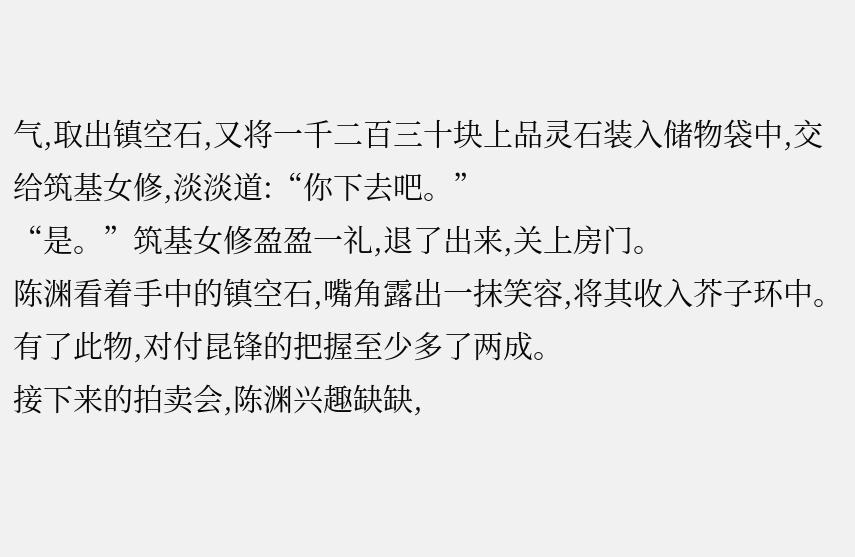气,取出镇空石,又将一千二百三十块上品灵石装入储物袋中,交给筑基女修,淡淡道:“你下去吧。”
“是。”筑基女修盈盈一礼,退了出来,关上房门。
陈渊看着手中的镇空石,嘴角露出一抹笑容,将其收入芥子环中。
有了此物,对付昆锋的把握至少多了两成。
接下来的拍卖会,陈渊兴趣缺缺,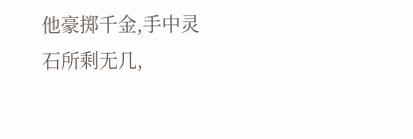他豪掷千金,手中灵石所剩无几,